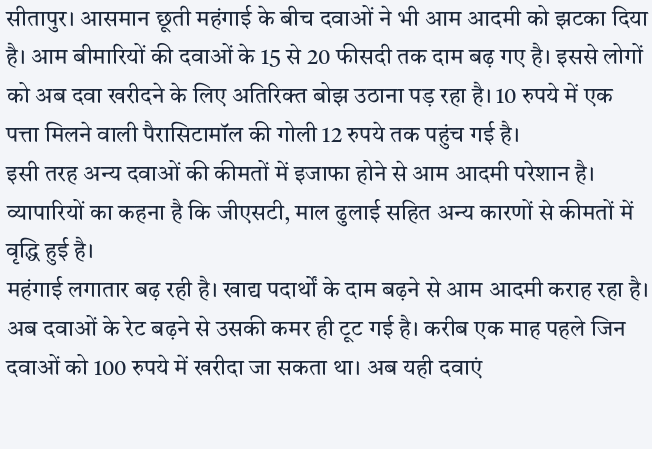सीतापुर। आसमान छूती महंगाई के बीच दवाओं ने भी आम आदमी को झटका दिया है। आम बीमारियों की दवाओं के 15 से 20 फीसदी तक दाम बढ़ गए है। इससे लोगों को अब दवा खरीदने के लिए अतिरिक्त बोझ उठाना पड़ रहा है। 10 रुपये में एक पत्ता मिलने वाली पैरासिटामॉल की गोली 12 रुपये तक पहुंच गई है।
इसी तरह अन्य दवाओं की कीमतों में इजाफा होने से आम आदमी परेशान है। व्यापारियों का कहना है कि जीएसटी, माल ढुलाई सहित अन्य कारणों से कीमतों में वृद्धि हुई है।
महंगाई लगातार बढ़ रही है। खाद्य पदार्थों के दाम बढ़ने से आम आदमी कराह रहा है। अब दवाओं के रेट बढ़ने से उसकी कमर ही टूट गई है। करीब एक माह पहले जिन दवाओं को 100 रुपये में खरीदा जा सकता था। अब यही दवाएं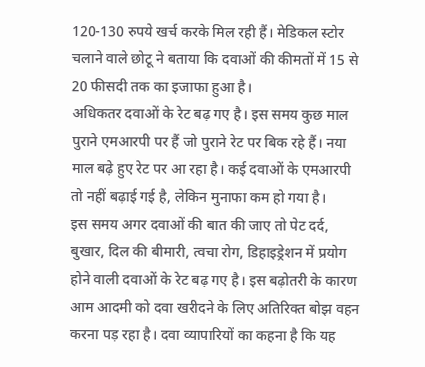120-130 रुपये खर्च करके मिल रही हैं। मेडिकल स्टोर चलाने वाले छोटू ने बताया कि दवाओं की कीमतों में 15 से 20 फीसदी तक का इजाफा हुआ है।
अधिकतर दवाओं के रेट बढ़ गए है। इस समय कुछ माल पुराने एमआरपी पर हैं जो पुराने रेट पर बिक रहे हैं। नया माल बढ़े हुए रेट पर आ रहा है। कई दवाओं के एमआरपी तो नहीं बढ़ाई गई है, लेकिन मुनाफा कम हो गया है।
इस समय अगर दवाओं की बात की जाए तो पेट दर्द, बुखार, दिल की बीमारी, त्वचा रोग, डिहाइड्रेशन में प्रयोग होने वाली दवाओं के रेट बढ़ गए है। इस बढ़ोतरी के कारण आम आदमी को दवा खरीदने के लिए अतिरिक्त बोझ वहन करना पड़ रहा है। दवा व्यापारियों का कहना है कि यह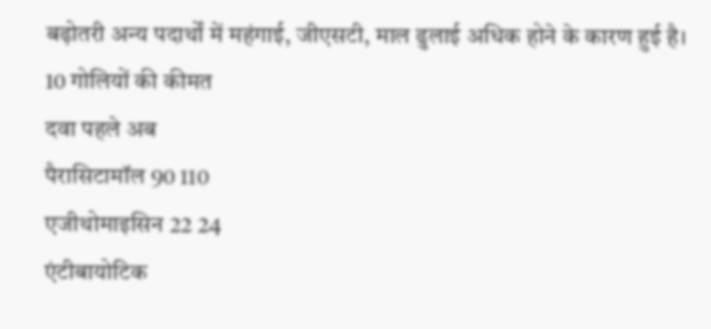बढ़ोतरी अन्य पदार्थों में महंगाई, जीएसटी, माल ढुलाई अधिक होने के कारण हुई है।
10 गोलियों की कीमत
दवा पहले अब
पैरासिटामॉल 90 110
एजीथोमाइसिन 22 24
एंटीबायोटिक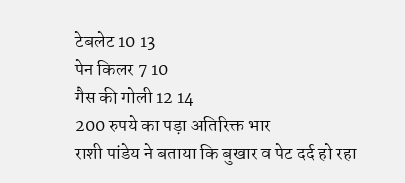टेबलेट 10 13
पेन किलर 7 10
गैस की गोली 12 14
200 रुपये का पड़ा अतिरिक्त भार
राशी पांडेय ने बताया कि बुखार व पेट दर्द हो रहा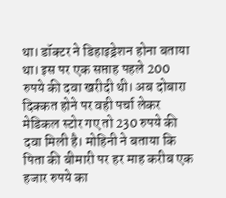था। डॉक्टर ने डिहाइड्रेशन होना बताया था। इस पर एक सप्ताह पहले 200 रुपये की दवा खरीदी थी। अब दोबारा दिक्कत होने पर वही पर्चा लेकर मेडिकल स्टोर गए तो 230 रुपये की दवा मिली है। मोहिनी ने बताया कि पिता की बीमारी पर हर माह करीब एक हजार रुपये का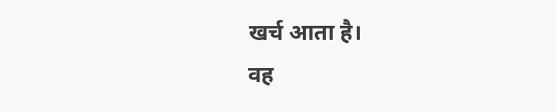खर्च आता है।
वह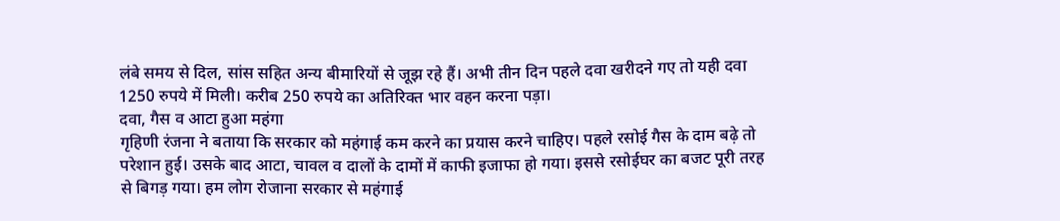लंबे समय से दिल, सांस सहित अन्य बीमारियों से जूझ रहे हैं। अभी तीन दिन पहले दवा खरीदने गए तो यही दवा 1250 रुपये में मिली। करीब 250 रुपये का अतिरिक्त भार वहन करना पड़ा।
दवा, गैस व आटा हुआ महंगा
गृहिणी रंजना ने बताया कि सरकार को महंगाई कम करने का प्रयास करने चाहिए। पहले रसोई गैस के दाम बढ़े तो परेशान हुई। उसके बाद आटा, चावल व दालों के दामों में काफी इजाफा हो गया। इससे रसोईघर का बजट पूरी तरह से बिगड़ गया। हम लोग रोजाना सरकार से महंगाई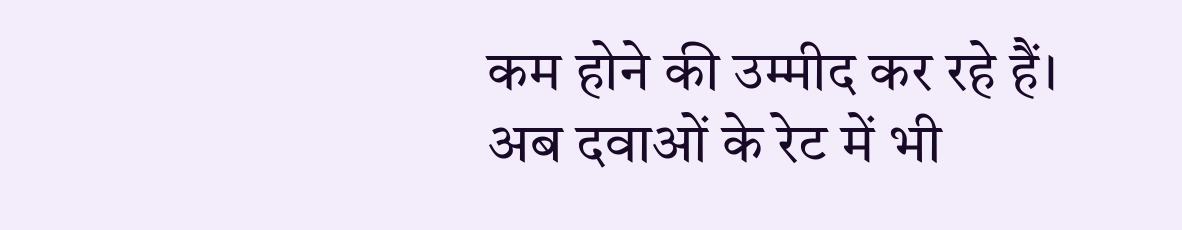कम होने की उम्मीद कर रहे हैं।
अब दवाओं के रेट में भी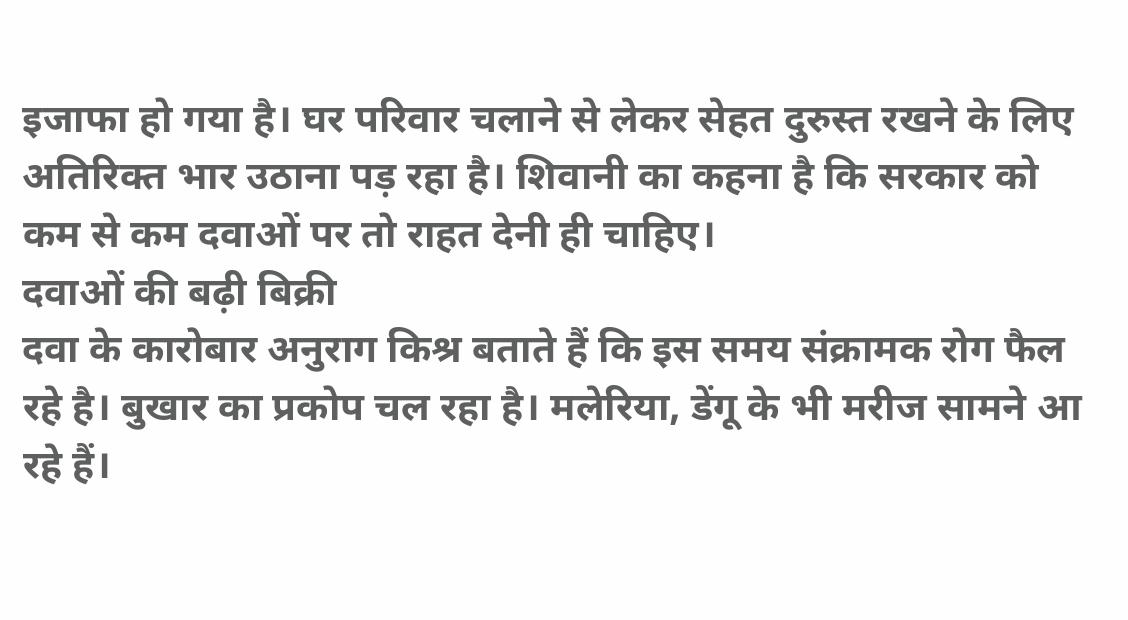इजाफा हो गया है। घर परिवार चलाने से लेकर सेहत दुरुस्त रखने के लिए अतिरिक्त भार उठाना पड़ रहा है। शिवानी का कहना है कि सरकार को कम से कम दवाओं पर तो राहत देनी ही चाहिए।
दवाओं की बढ़ी बिक्री
दवा के कारोबार अनुराग किश्र बताते हैं कि इस समय संक्रामक रोग फैल रहे है। बुखार का प्रकोप चल रहा है। मलेरिया, डेंगू के भी मरीज सामने आ रहे हैं।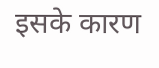इसके कारण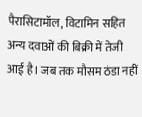पैरासिटामॉल, विटामिन सहित अन्य दवाओं की बिक्री में तेजी आई है। जब तक मौसम ठंडा नहीं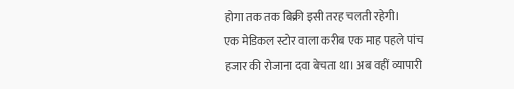होगा तक तक बिक्री इसी तरह चलती रहेगी।
एक मेडिकल स्टोर वाला करीब एक माह पहले पांच हजार की रोजाना दवा बेचता था। अब वहीं व्यापारी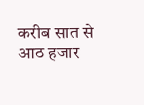करीब सात से आठ हजार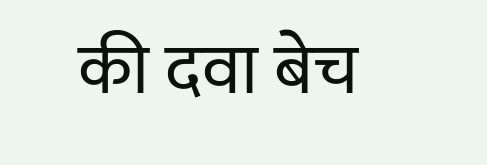की दवा बेच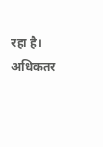रहा है। अधिकतर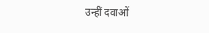उन्हीं दवाओं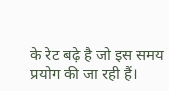के रेट बढ़े है जो इस समय प्रयोग की जा रही हैं।